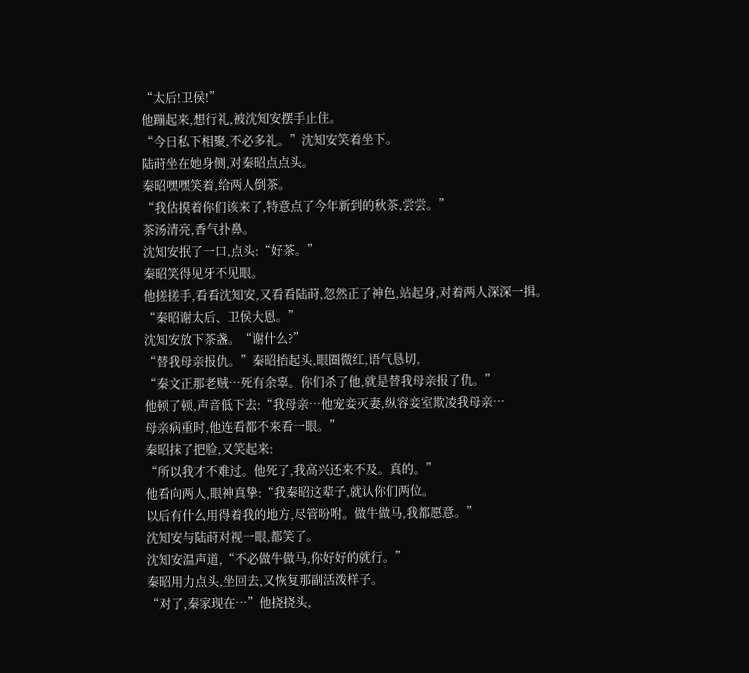“太后!卫侯!”
他蹦起来,想行礼,被沈知安摆手止住。
“今日私下相聚,不必多礼。”沈知安笑着坐下。
陆莳坐在她身侧,对秦昭点点头。
秦昭嘿嘿笑着,给两人倒茶。
“我估摸着你们该来了,特意点了今年新到的秋茶,尝尝。”
茶汤清亮,香气扑鼻。
沈知安抿了一口,点头:“好茶。”
秦昭笑得见牙不见眼。
他搓搓手,看看沈知安,又看看陆莳,忽然正了神色,站起身,对着两人深深一揖。
“秦昭谢太后、卫侯大恩。”
沈知安放下茶盏。“谢什么?”
“替我母亲报仇。”秦昭抬起头,眼圈微红,语气恳切,
“秦文正那老贼…死有余辜。你们杀了他,就是替我母亲报了仇。”
他顿了顿,声音低下去:“我母亲…他宠妾灭妻,纵容妾室欺凌我母亲…
母亲病重时,他连看都不来看一眼。”
秦昭抹了把脸,又笑起来:
“所以我才不难过。他死了,我高兴还来不及。真的。”
他看向两人,眼神真挚:“我秦昭这辈子,就认你们两位。
以后有什么用得着我的地方,尽管吩咐。做牛做马,我都愿意。”
沈知安与陆莳对视一眼,都笑了。
沈知安温声道,“不必做牛做马,你好好的就行。”
秦昭用力点头,坐回去,又恢复那副活泼样子。
“对了,秦家现在…”他挠挠头,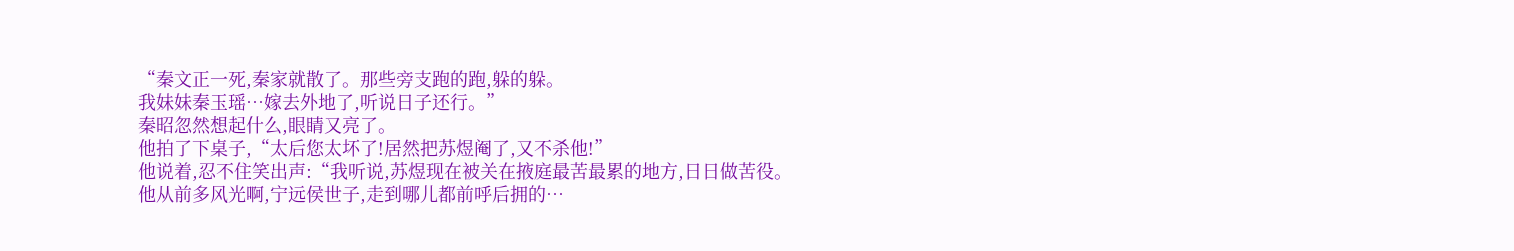“秦文正一死,秦家就散了。那些旁支跑的跑,躲的躲。
我妹妹秦玉瑶…嫁去外地了,听说日子还行。”
秦昭忽然想起什么,眼睛又亮了。
他拍了下桌子,“太后您太坏了!居然把苏煜阉了,又不杀他!”
他说着,忍不住笑出声:“我听说,苏煜现在被关在掖庭最苦最累的地方,日日做苦役。
他从前多风光啊,宁远侯世子,走到哪儿都前呼后拥的…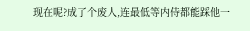现在呢?成了个废人,连最低等内侍都能踩他一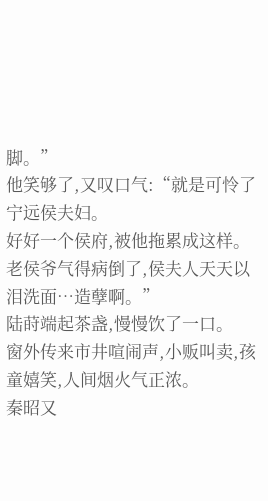脚。”
他笑够了,又叹口气:“就是可怜了宁远侯夫妇。
好好一个侯府,被他拖累成这样。
老侯爷气得病倒了,侯夫人天天以泪洗面…造孽啊。”
陆莳端起茶盏,慢慢饮了一口。
窗外传来市井喧闹声,小贩叫卖,孩童嬉笑,人间烟火气正浓。
秦昭又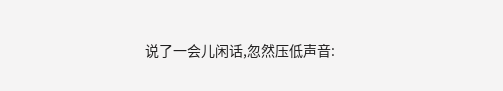说了一会儿闲话,忽然压低声音: